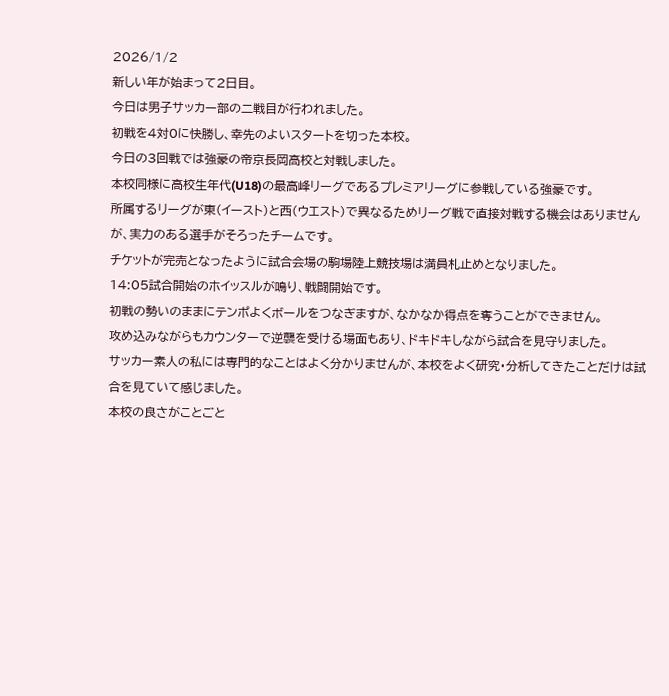2026/1/2
新しい年が始まって2日目。
今日は男子サッカー部の二戦目が行われました。
初戦を4対0に快勝し、幸先のよいスタートを切った本校。
今日の3回戦では強豪の帝京長岡高校と対戦しました。
本校同様に高校生年代(U18)の最高峰リーグであるプレミアリーグに参戦している強豪です。
所属するリーグが東(イースト)と西(ウエスト)で異なるためリーグ戦で直接対戦する機会はありませんが、実力のある選手がそろったチームです。
チケットが完売となったように試合会場の駒場陸上競技場は満員札止めとなりました。
14:05試合開始のホイッスルが鳴り、戦闘開始です。
初戦の勢いのままにテンポよくボールをつなぎますが、なかなか得点を奪うことができません。
攻め込みながらもカウンターで逆襲を受ける場面もあり、ドキドキしながら試合を見守りました。
サッカー素人の私には専門的なことはよく分かりませんが、本校をよく研究・分析してきたことだけは試合を見ていて感じました。
本校の良さがことごと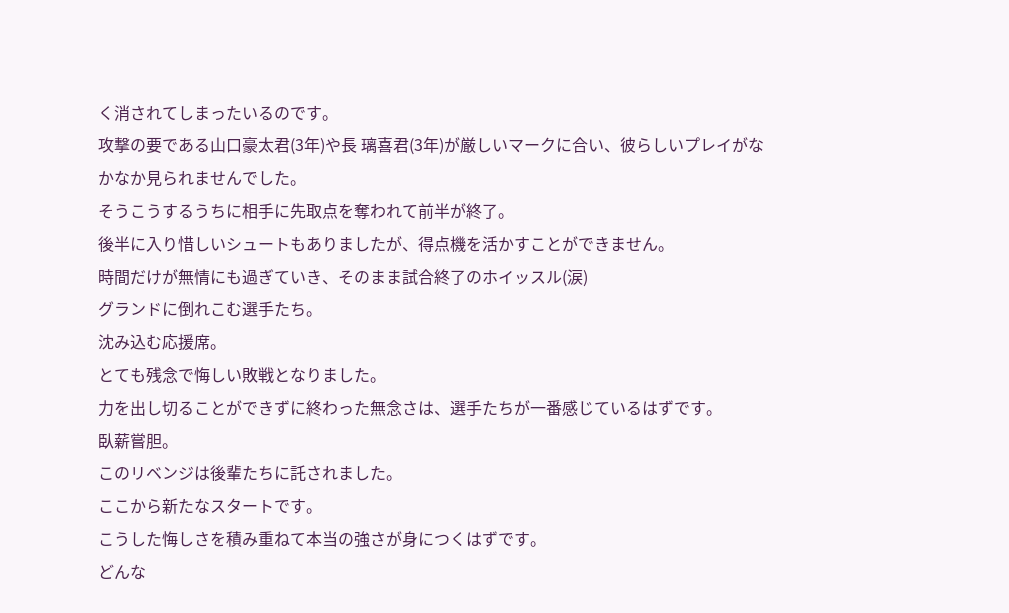く消されてしまったいるのです。
攻撃の要である山口豪太君(3年)や長 璃喜君(3年)が厳しいマークに合い、彼らしいプレイがなかなか見られませんでした。
そうこうするうちに相手に先取点を奪われて前半が終了。
後半に入り惜しいシュートもありましたが、得点機を活かすことができません。
時間だけが無情にも過ぎていき、そのまま試合終了のホイッスル(涙)
グランドに倒れこむ選手たち。
沈み込む応援席。
とても残念で悔しい敗戦となりました。
力を出し切ることができずに終わった無念さは、選手たちが一番感じているはずです。
臥薪嘗胆。
このリベンジは後輩たちに託されました。
ここから新たなスタートです。
こうした悔しさを積み重ねて本当の強さが身につくはずです。
どんな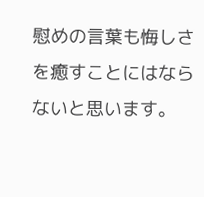慰めの言葉も悔しさを癒すことにはならないと思います。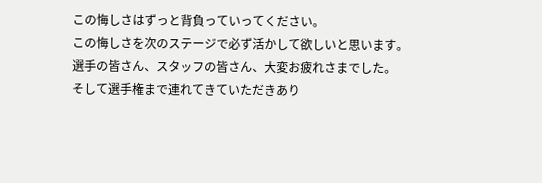この悔しさはずっと背負っていってください。
この悔しさを次のステージで必ず活かして欲しいと思います。
選手の皆さん、スタッフの皆さん、大変お疲れさまでした。
そして選手権まで連れてきていただきあり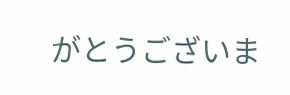がとうございま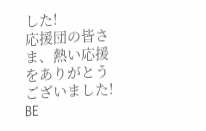した!
応援団の皆さま、熱い応援をありがとうございました!
BE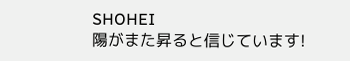SHOHEI
陽がまた昇ると信じています!